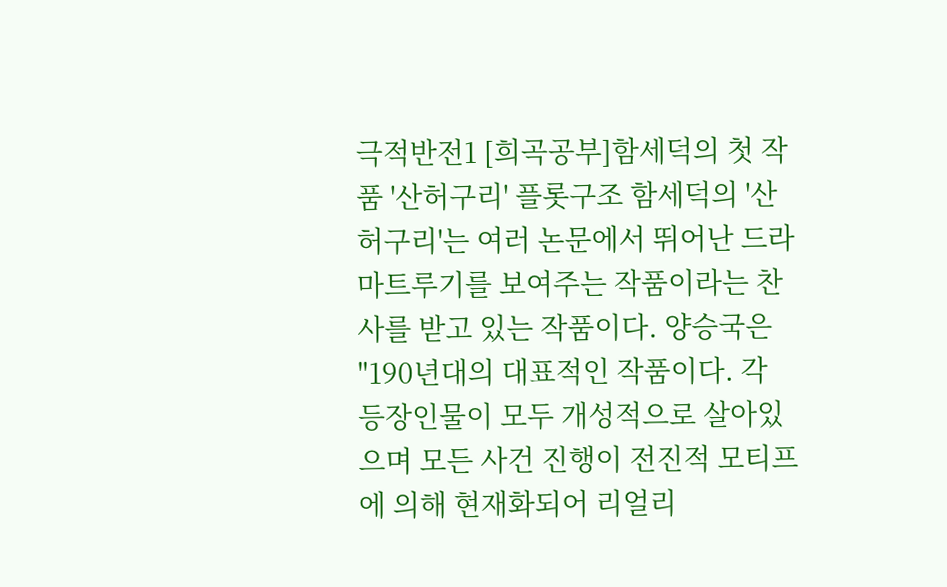극적반전1 [희곡공부]함세덕의 첫 작품 '산허구리' 플롯구조 함세덕의 '산허구리'는 여러 논문에서 뛰어난 드라마트루기를 보여주는 작품이라는 찬사를 받고 있는 작품이다. 양승국은 "190년대의 대표적인 작품이다. 각 등장인물이 모두 개성적으로 살아있으며 모든 사건 진행이 전진적 모티프에 의해 현재화되어 리얼리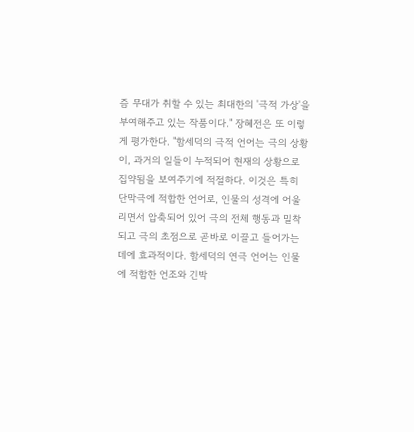즘 무대가 취할 수 있는 최대한의 '극적 가상'을 부여해주고 있는 작품이다." 장혜전은 또 이렇게 평가한다. "함세덕의 극적 언어는 극의 상황이, 과거의 일들이 누적되어 현재의 상황으로 집약됨을 보여주기에 적절하다. 이것은 특히 단막극에 적합한 언어로, 인물의 성격에 어울리면서 압축되어 있어 극의 전체 행동과 밀착되고 극의 초점으로 곧바로 이끌고 들어가는 데에 효과적이다. 함세덕의 연극 언어는 인물에 적합한 언조와 긴박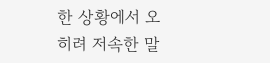한 상황에서 오히려 저속한 말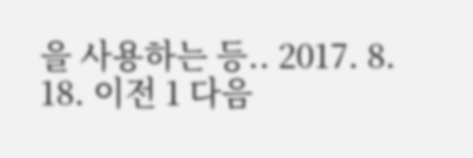을 사용하는 등.. 2017. 8. 18. 이전 1 다음